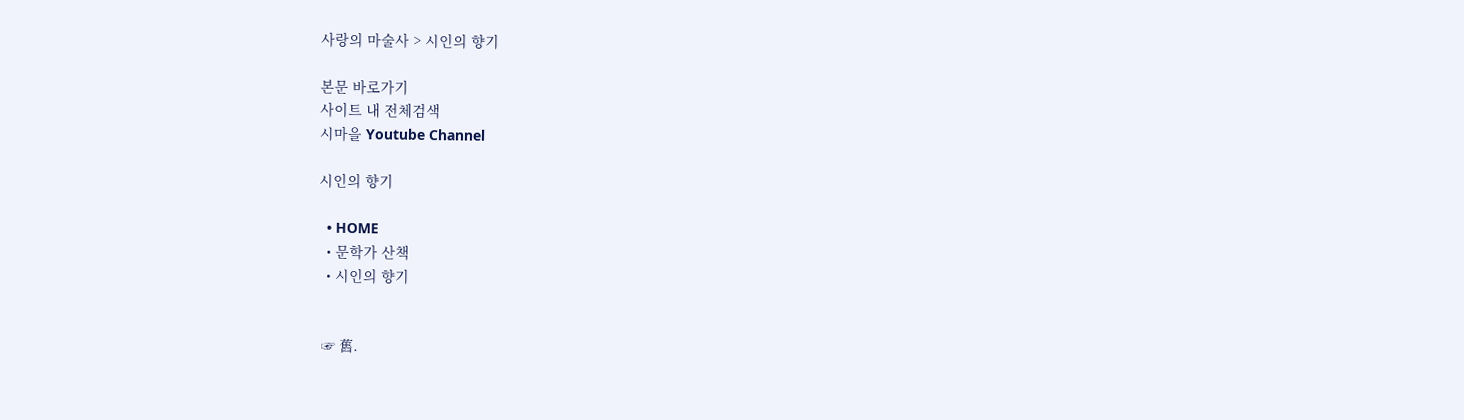사랑의 마술사 > 시인의 향기

본문 바로가기
사이트 내 전체검색
시마을 Youtube Channel

시인의 향기

  • HOME
  • 문학가 산책
  • 시인의 향기


 ☞ 舊.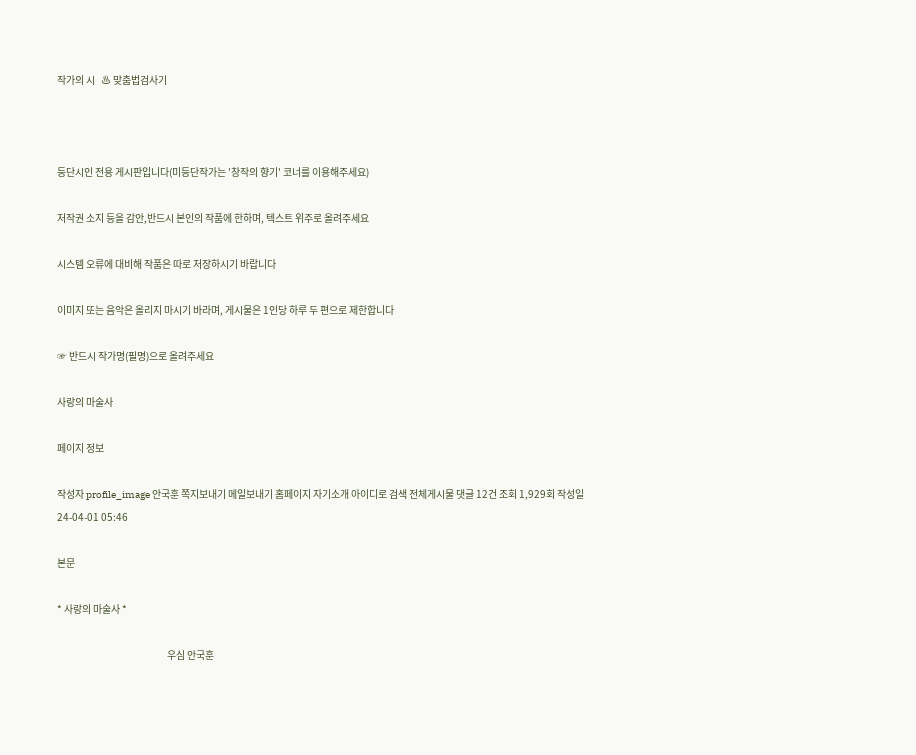작가의 시   ♨ 맞춤법검사기



등단시인 전용 게시판입니다(미등단작가는 '창작의 향기' 코너를 이용해주세요)

저작권 소지 등을 감안,반드시 본인의 작품에 한하며, 텍스트 위주로 올려주세요

시스템 오류에 대비해 작품은 따로 저장하시기 바랍니다

이미지 또는 음악은 올리지 마시기 바라며, 게시물은 1인당 하루 두 편으로 제한합니다

☞ 반드시 작가명(필명)으로 올려주세요

사랑의 마술사

페이지 정보

작성자 profile_image 안국훈 쪽지보내기 메일보내기 홈페이지 자기소개 아이디로 검색 전체게시물 댓글 12건 조회 1,929회 작성일 24-04-01 05:46

본문

* 사랑의 마술사 *

                                                       우심 안국훈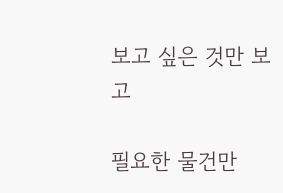보고 싶은 것만 보고

필요한 물건만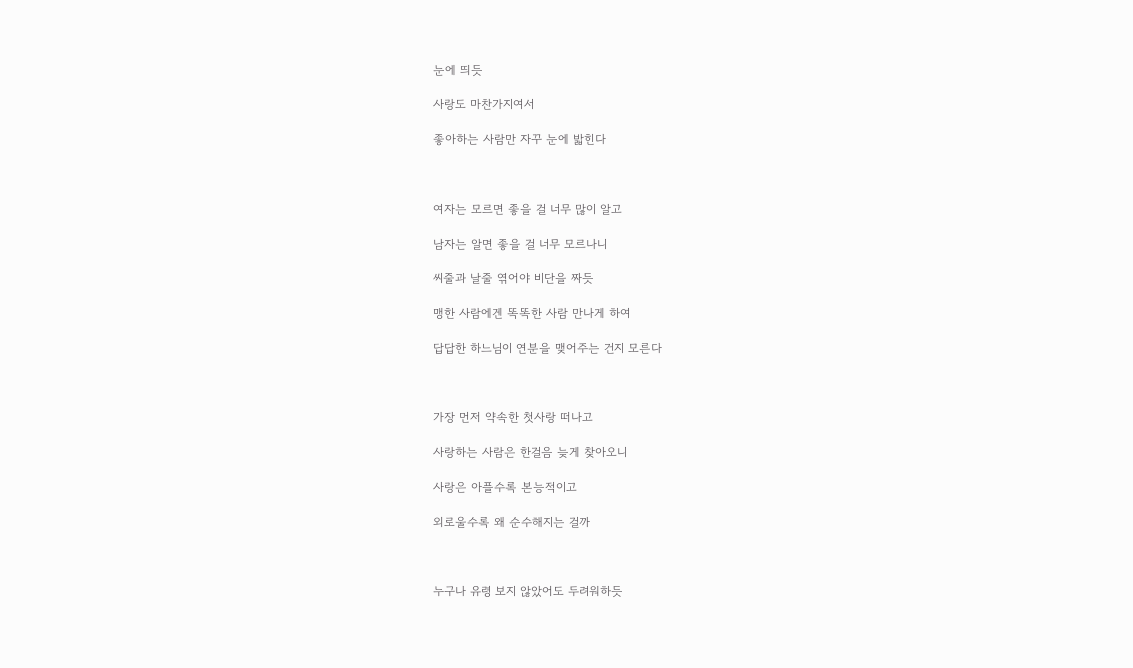눈에 띄듯

사랑도 마찬가지여서

좋아하는 사람만 자꾸 눈에 밟힌다



여자는 모르면 좋을 걸 너무 많이 알고

남자는 알면 좋을 걸 너무 모르나니

씨줄과 날줄 엮어야 비단을 짜듯

맹한 사람에겐 똑똑한 사람 만나게 하여

답답한 하느님이 연분을 맺어주는 건지 모른다



가장 먼저 약속한 첫사랑 떠나고

사랑하는 사람은 한걸음 늦게 찾아오니

사랑은 아플수록 본능적이고

외로울수록 왜 순수해지는 걸까



누구나 유령 보지 않았어도 두려워하듯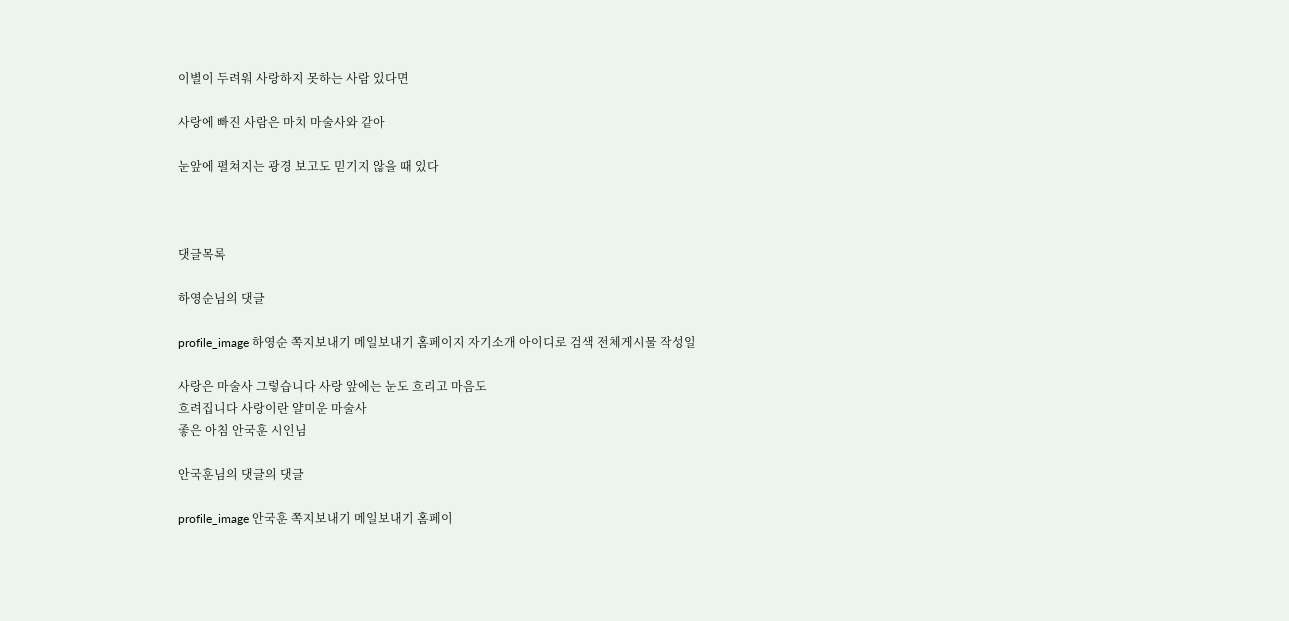이별이 두려워 사랑하지 못하는 사람 있다면

사랑에 빠진 사람은 마치 마술사와 같아

눈앞에 펼쳐지는 광경 보고도 믿기지 않을 때 있다



댓글목록

하영순님의 댓글

profile_image 하영순 쪽지보내기 메일보내기 홈페이지 자기소개 아이디로 검색 전체게시물 작성일

사랑은 마술사 그렇습니다 사랑 앞에는 눈도 흐리고 마음도
흐려집니다 사랑이란 얄미운 마술사
좋은 아침 안국훈 시인님

안국훈님의 댓글의 댓글

profile_image 안국훈 쪽지보내기 메일보내기 홈페이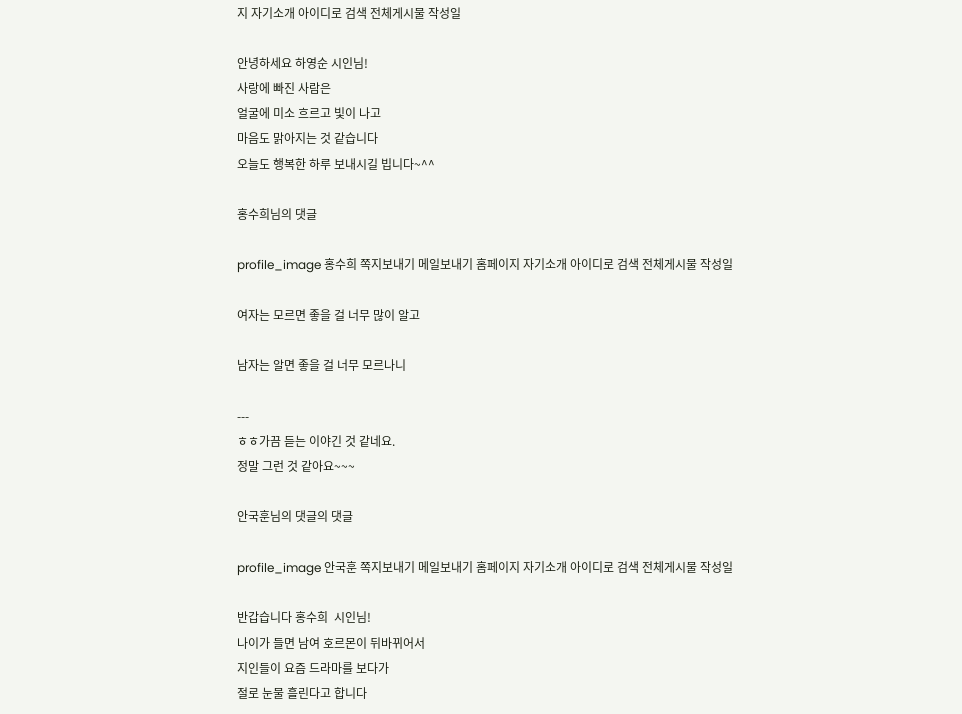지 자기소개 아이디로 검색 전체게시물 작성일

안녕하세요 하영순 시인님!
사랑에 빠진 사람은
얼굴에 미소 흐르고 빛이 나고
마음도 맑아지는 것 같습니다
오늘도 행복한 하루 보내시길 빕니다~^^

홍수희님의 댓글

profile_image 홍수희 쪽지보내기 메일보내기 홈페이지 자기소개 아이디로 검색 전체게시물 작성일

여자는 모르면 좋을 걸 너무 많이 알고

남자는 알면 좋을 걸 너무 모르나니

---
ㅎㅎ가끔 듣는 이야긴 것 같네요.
정말 그런 것 같아요~~~

안국훈님의 댓글의 댓글

profile_image 안국훈 쪽지보내기 메일보내기 홈페이지 자기소개 아이디로 검색 전체게시물 작성일

반갑습니다 홍수희  시인님!
나이가 들면 남여 호르몬이 뒤바뀌어서
지인들이 요즘 드라마를 보다가
절로 눈물 흘린다고 합니다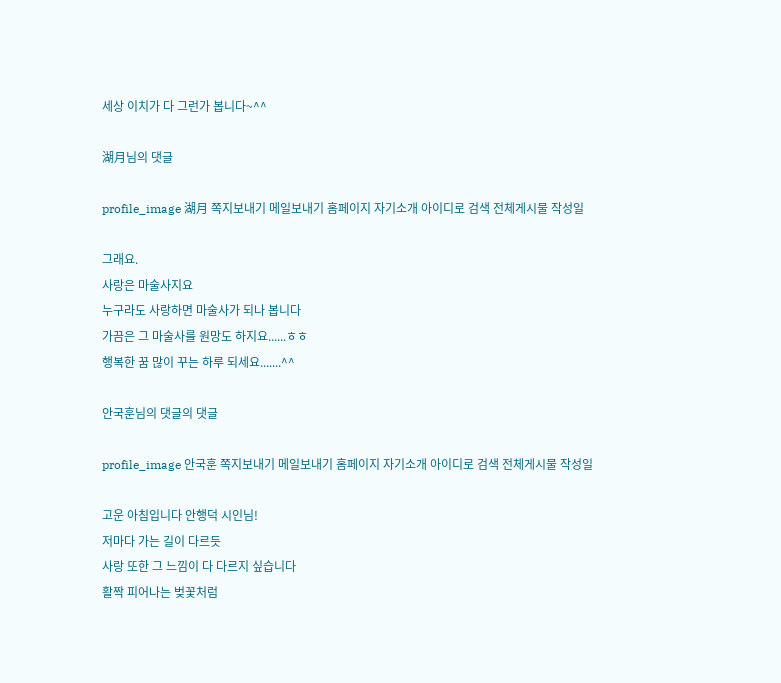세상 이치가 다 그런가 봅니다~^^

湖月님의 댓글

profile_image 湖月 쪽지보내기 메일보내기 홈페이지 자기소개 아이디로 검색 전체게시물 작성일

그래요.
사랑은 마술사지요
누구라도 사랑하면 마술사가 되나 봅니다
가끔은 그 마술사를 원망도 하지요......ㅎㅎ
행복한 꿈 많이 꾸는 하루 되세요.......^^

안국훈님의 댓글의 댓글

profile_image 안국훈 쪽지보내기 메일보내기 홈페이지 자기소개 아이디로 검색 전체게시물 작성일

고운 아침입니다 안행덕 시인님!
저마다 가는 길이 다르듯
사랑 또한 그 느낌이 다 다르지 싶습니다
활짝 피어나는 벚꽃처럼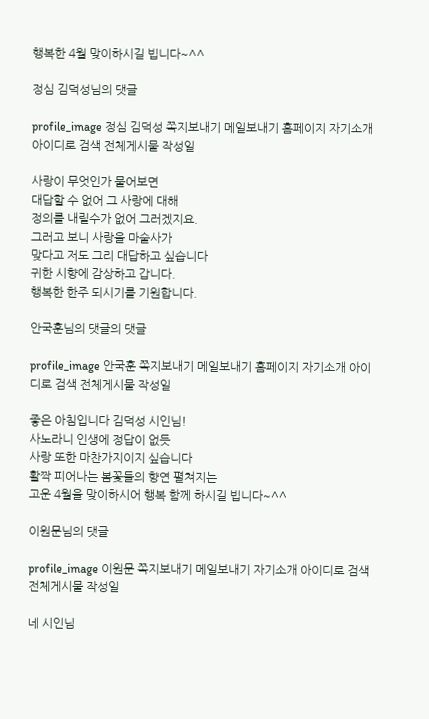행복한 4월 맞이하시길 빕니다~^^

정심 김덕성님의 댓글

profile_image 정심 김덕성 쪽지보내기 메일보내기 홈페이지 자기소개 아이디로 검색 전체게시물 작성일

사랑이 무엇인가 물어보면
대답할 수 없어 그 사랑에 대해
정의를 내릴수가 없어 그러겠지요.
그러고 보니 사랑을 마술사가
맞다고 저도 그리 대답하고 싶습니다
귀한 시향에 감상하고 갑니다.
행복한 한주 되시기를 기원합니다.

안국훈님의 댓글의 댓글

profile_image 안국훈 쪽지보내기 메일보내기 홈페이지 자기소개 아이디로 검색 전체게시물 작성일

좋은 아침입니다 김덕성 시인님!
사노라니 인생에 정답이 없듯
사랑 또한 마찬가지이지 싶습니다
활짝 피어나는 봄꽃들의 향연 펼쳐지는
고운 4월을 맞이하시어 행복 함께 하시길 빕니다~^^

이원문님의 댓글

profile_image 이원문 쪽지보내기 메일보내기 자기소개 아이디로 검색 전체게시물 작성일

네 시인님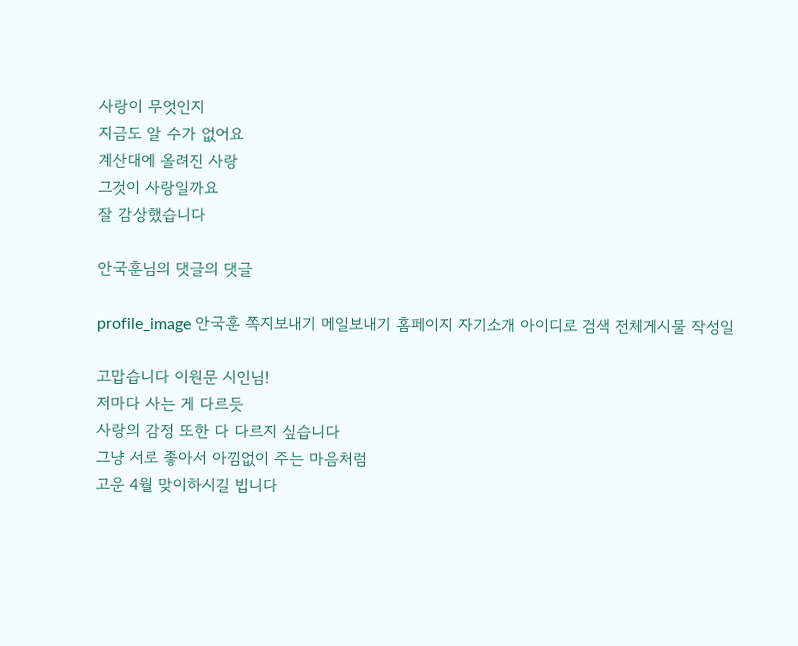사랑이 무엇인지
지금도 알 수가 없어요
계산대에 올려진 사랑
그것이 사랑일까요
잘 감상했습니다

안국훈님의 댓글의 댓글

profile_image 안국훈 쪽지보내기 메일보내기 홈페이지 자기소개 아이디로 검색 전체게시물 작성일

고맙습니다 이원문 시인님!
저마다 사는 게 다르듯
사랑의 감정 또한 다 다르지 싶습니다
그냥 서로 좋아서 아낌없이 주는 마음처럼
고운 4월 맞이하시길 빕니다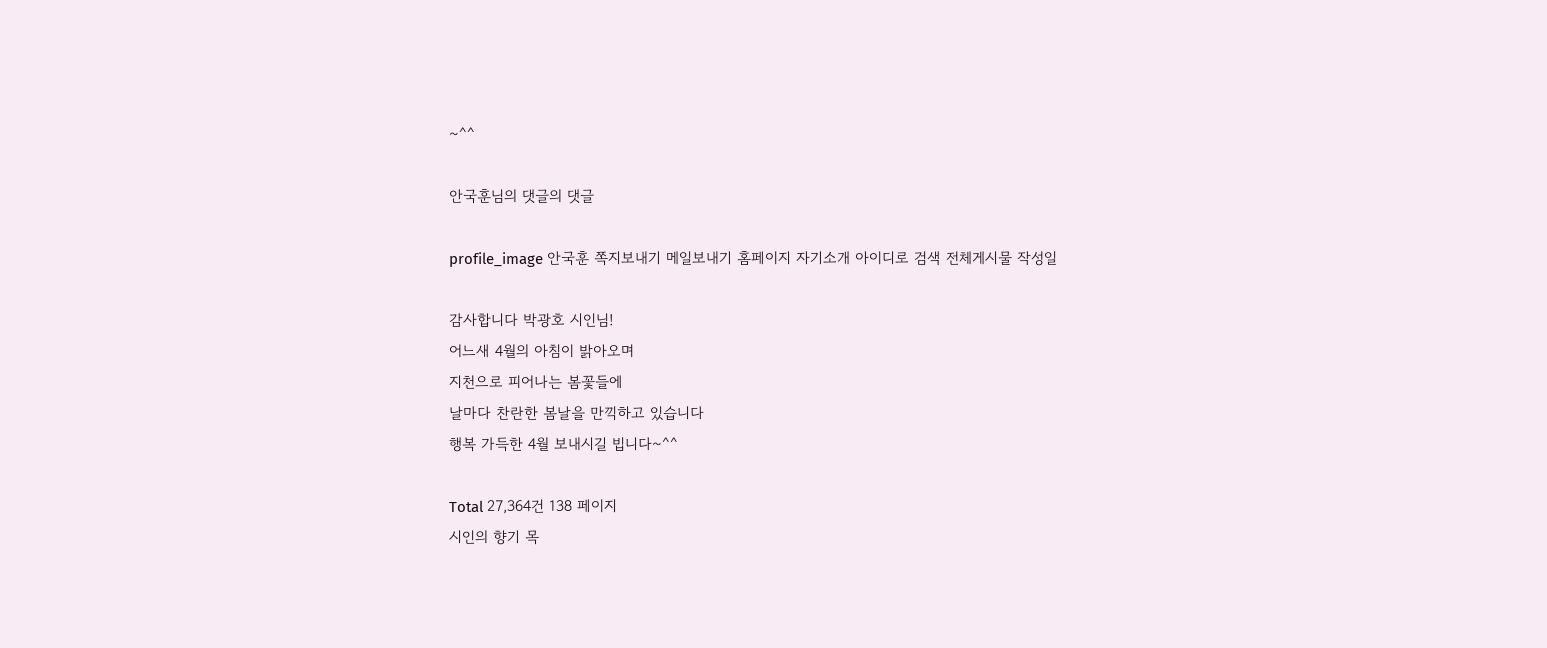~^^

안국훈님의 댓글의 댓글

profile_image 안국훈 쪽지보내기 메일보내기 홈페이지 자기소개 아이디로 검색 전체게시물 작성일

감사합니다 박광호 시인님!
어느새 4월의 아침이 밝아오며
지천으로 피어나는 봄꽃들에
날마다 찬란한 봄날을 만끽하고 있습니다
행복 가득한 4월 보내시길 빕니다~^^

Total 27,364건 138 페이지
시인의 향기 목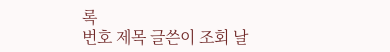록
번호 제목 글쓴이 조회 날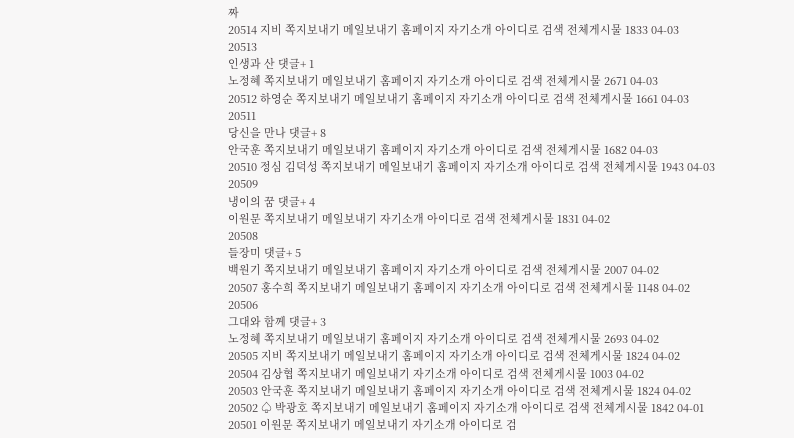짜
20514 지비 쪽지보내기 메일보내기 홈페이지 자기소개 아이디로 검색 전체게시물 1833 04-03
20513
인생과 산 댓글+ 1
노정혜 쪽지보내기 메일보내기 홈페이지 자기소개 아이디로 검색 전체게시물 2671 04-03
20512 하영순 쪽지보내기 메일보내기 홈페이지 자기소개 아이디로 검색 전체게시물 1661 04-03
20511
당신을 만나 댓글+ 8
안국훈 쪽지보내기 메일보내기 홈페이지 자기소개 아이디로 검색 전체게시물 1682 04-03
20510 정심 김덕성 쪽지보내기 메일보내기 홈페이지 자기소개 아이디로 검색 전체게시물 1943 04-03
20509
냉이의 꿈 댓글+ 4
이원문 쪽지보내기 메일보내기 자기소개 아이디로 검색 전체게시물 1831 04-02
20508
들장미 댓글+ 5
백원기 쪽지보내기 메일보내기 홈페이지 자기소개 아이디로 검색 전체게시물 2007 04-02
20507 홍수희 쪽지보내기 메일보내기 홈페이지 자기소개 아이디로 검색 전체게시물 1148 04-02
20506
그대와 함께 댓글+ 3
노정혜 쪽지보내기 메일보내기 홈페이지 자기소개 아이디로 검색 전체게시물 2693 04-02
20505 지비 쪽지보내기 메일보내기 홈페이지 자기소개 아이디로 검색 전체게시물 1824 04-02
20504 김상협 쪽지보내기 메일보내기 자기소개 아이디로 검색 전체게시물 1003 04-02
20503 안국훈 쪽지보내기 메일보내기 홈페이지 자기소개 아이디로 검색 전체게시물 1824 04-02
20502 ♤ 박광호 쪽지보내기 메일보내기 홈페이지 자기소개 아이디로 검색 전체게시물 1842 04-01
20501 이원문 쪽지보내기 메일보내기 자기소개 아이디로 검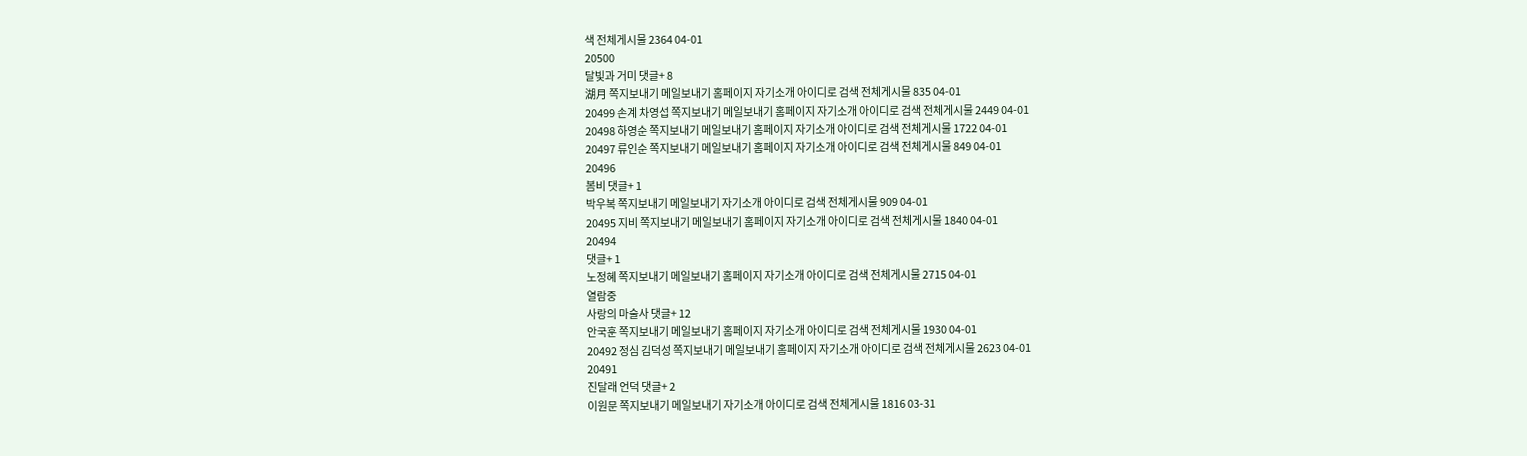색 전체게시물 2364 04-01
20500
달빛과 거미 댓글+ 8
湖月 쪽지보내기 메일보내기 홈페이지 자기소개 아이디로 검색 전체게시물 835 04-01
20499 손계 차영섭 쪽지보내기 메일보내기 홈페이지 자기소개 아이디로 검색 전체게시물 2449 04-01
20498 하영순 쪽지보내기 메일보내기 홈페이지 자기소개 아이디로 검색 전체게시물 1722 04-01
20497 류인순 쪽지보내기 메일보내기 홈페이지 자기소개 아이디로 검색 전체게시물 849 04-01
20496
봄비 댓글+ 1
박우복 쪽지보내기 메일보내기 자기소개 아이디로 검색 전체게시물 909 04-01
20495 지비 쪽지보내기 메일보내기 홈페이지 자기소개 아이디로 검색 전체게시물 1840 04-01
20494
댓글+ 1
노정혜 쪽지보내기 메일보내기 홈페이지 자기소개 아이디로 검색 전체게시물 2715 04-01
열람중
사랑의 마술사 댓글+ 12
안국훈 쪽지보내기 메일보내기 홈페이지 자기소개 아이디로 검색 전체게시물 1930 04-01
20492 정심 김덕성 쪽지보내기 메일보내기 홈페이지 자기소개 아이디로 검색 전체게시물 2623 04-01
20491
진달래 언덕 댓글+ 2
이원문 쪽지보내기 메일보내기 자기소개 아이디로 검색 전체게시물 1816 03-31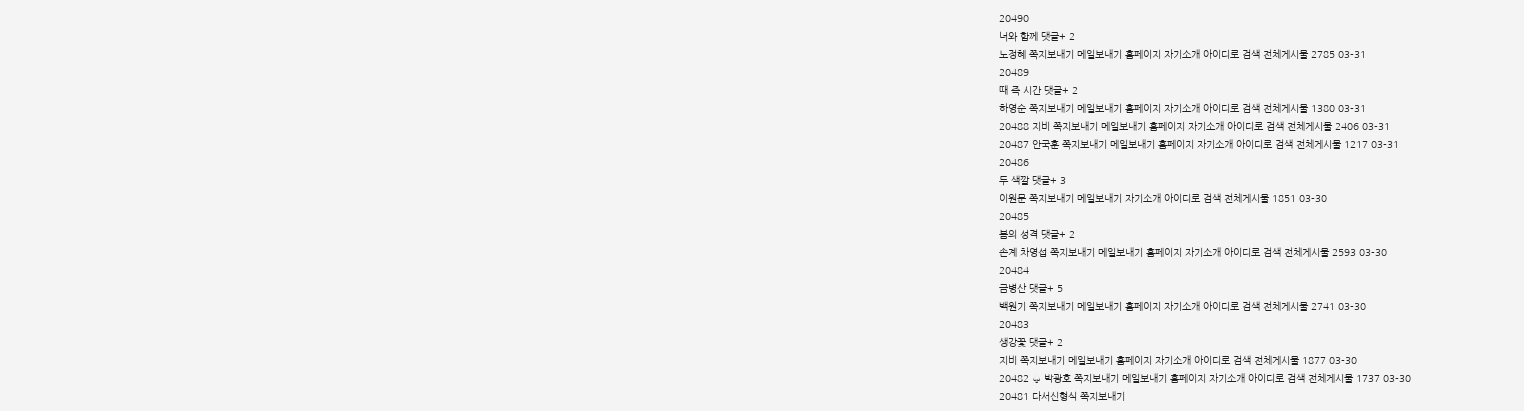20490
너와 함께 댓글+ 2
노정혜 쪽지보내기 메일보내기 홈페이지 자기소개 아이디로 검색 전체게시물 2785 03-31
20489
때 즉 시간 댓글+ 2
하영순 쪽지보내기 메일보내기 홈페이지 자기소개 아이디로 검색 전체게시물 1380 03-31
20488 지비 쪽지보내기 메일보내기 홈페이지 자기소개 아이디로 검색 전체게시물 2406 03-31
20487 안국훈 쪽지보내기 메일보내기 홈페이지 자기소개 아이디로 검색 전체게시물 1217 03-31
20486
두 색깔 댓글+ 3
이원문 쪽지보내기 메일보내기 자기소개 아이디로 검색 전체게시물 1851 03-30
20485
봄의 성격 댓글+ 2
손계 차영섭 쪽지보내기 메일보내기 홈페이지 자기소개 아이디로 검색 전체게시물 2593 03-30
20484
금병산 댓글+ 5
백원기 쪽지보내기 메일보내기 홈페이지 자기소개 아이디로 검색 전체게시물 2741 03-30
20483
생강꽃 댓글+ 2
지비 쪽지보내기 메일보내기 홈페이지 자기소개 아이디로 검색 전체게시물 1877 03-30
20482 ♤ 박광호 쪽지보내기 메일보내기 홈페이지 자기소개 아이디로 검색 전체게시물 1737 03-30
20481 다서신형식 쪽지보내기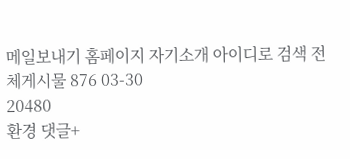메일보내기 홈페이지 자기소개 아이디로 검색 전체게시물 876 03-30
20480
환경 댓글+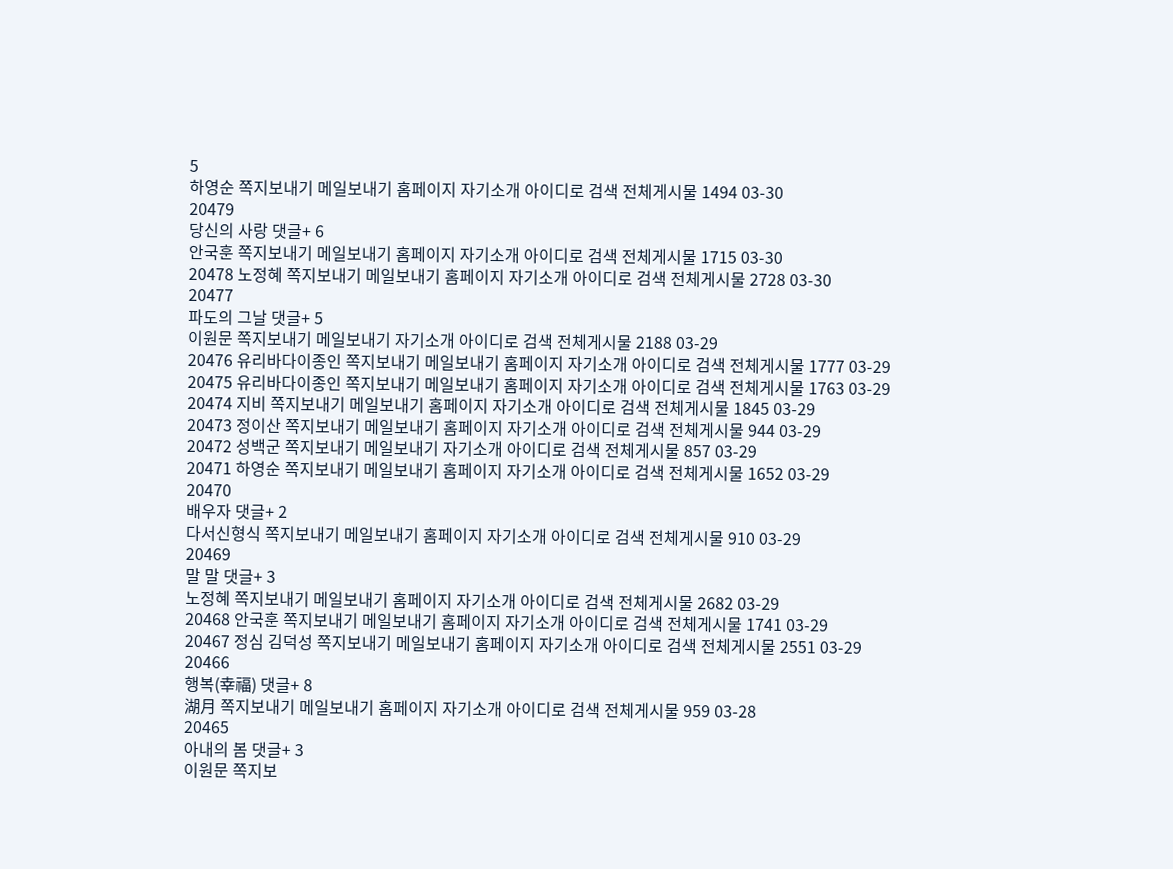5
하영순 쪽지보내기 메일보내기 홈페이지 자기소개 아이디로 검색 전체게시물 1494 03-30
20479
당신의 사랑 댓글+ 6
안국훈 쪽지보내기 메일보내기 홈페이지 자기소개 아이디로 검색 전체게시물 1715 03-30
20478 노정혜 쪽지보내기 메일보내기 홈페이지 자기소개 아이디로 검색 전체게시물 2728 03-30
20477
파도의 그날 댓글+ 5
이원문 쪽지보내기 메일보내기 자기소개 아이디로 검색 전체게시물 2188 03-29
20476 유리바다이종인 쪽지보내기 메일보내기 홈페이지 자기소개 아이디로 검색 전체게시물 1777 03-29
20475 유리바다이종인 쪽지보내기 메일보내기 홈페이지 자기소개 아이디로 검색 전체게시물 1763 03-29
20474 지비 쪽지보내기 메일보내기 홈페이지 자기소개 아이디로 검색 전체게시물 1845 03-29
20473 정이산 쪽지보내기 메일보내기 홈페이지 자기소개 아이디로 검색 전체게시물 944 03-29
20472 성백군 쪽지보내기 메일보내기 자기소개 아이디로 검색 전체게시물 857 03-29
20471 하영순 쪽지보내기 메일보내기 홈페이지 자기소개 아이디로 검색 전체게시물 1652 03-29
20470
배우자 댓글+ 2
다서신형식 쪽지보내기 메일보내기 홈페이지 자기소개 아이디로 검색 전체게시물 910 03-29
20469
말 말 댓글+ 3
노정혜 쪽지보내기 메일보내기 홈페이지 자기소개 아이디로 검색 전체게시물 2682 03-29
20468 안국훈 쪽지보내기 메일보내기 홈페이지 자기소개 아이디로 검색 전체게시물 1741 03-29
20467 정심 김덕성 쪽지보내기 메일보내기 홈페이지 자기소개 아이디로 검색 전체게시물 2551 03-29
20466
행복(幸福) 댓글+ 8
湖月 쪽지보내기 메일보내기 홈페이지 자기소개 아이디로 검색 전체게시물 959 03-28
20465
아내의 봄 댓글+ 3
이원문 쪽지보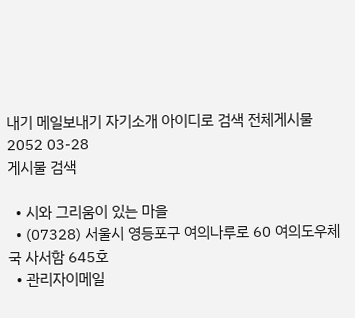내기 메일보내기 자기소개 아이디로 검색 전체게시물 2052 03-28
게시물 검색

  • 시와 그리움이 있는 마을
  • (07328) 서울시 영등포구 여의나루로 60 여의도우체국 사서함 645호
  • 관리자이메일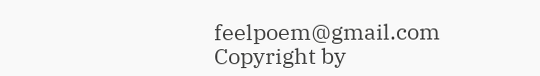feelpoem@gmail.com
Copyright by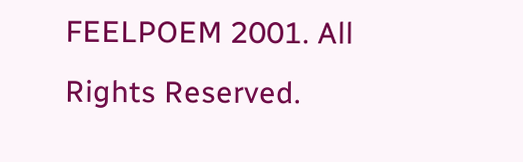FEELPOEM 2001. All Rights Reserved.